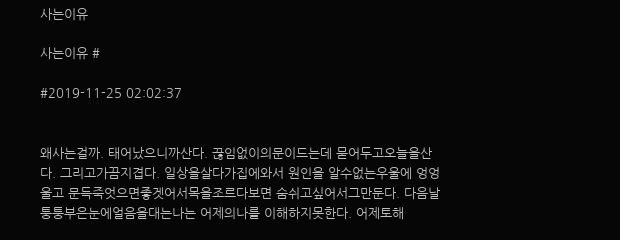사는이유

사는이유 #

#2019-11-25 02:02:37


왜사는걸까. 태어났으니까산다. 끊임없이의문이드는데 묻어두고오늘을산다. 그리고가끔지겹다. 일상을살다가집에와서 원인을 알수없는우울에 엉엉울고 문득죽엇으면좋겟어서목을조르다보면 숨쉬고싶어서그만둔다. 다음날 퉁퉁부은눈에얼음을대는나는 어제의나를 이해하지못한다. 어제토해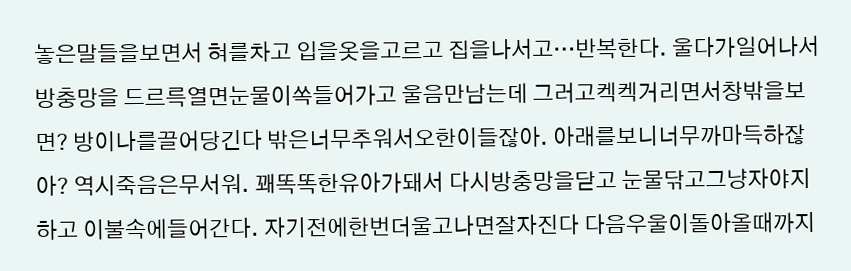놓은말들을보면서 혀를차고 입을옷을고르고 집을나서고…반복한다. 울다가일어나서 방충망을 드르륵열면눈물이쏙들어가고 울음만남는데 그러고켁켁거리면서창밖을보면? 방이나를끌어당긴다 밖은너무추워서오한이들잖아. 아래를보니너무까마득하잖아? 역시죽음은무서워. 꽤똑똑한유아가돼서 다시방충망을닫고 눈물닦고그냥자야지하고 이불속에들어간다. 자기전에한번더울고나면잘자진다 다음우울이돌아올때까지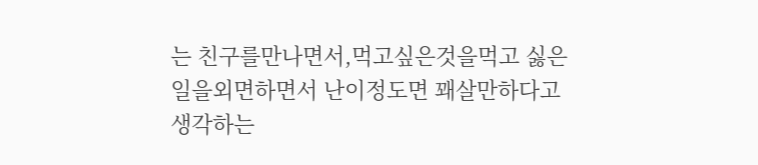는 친구를만나면서,먹고싶은것을먹고 싫은일을외면하면서 난이정도면 꽤살만하다고생각하는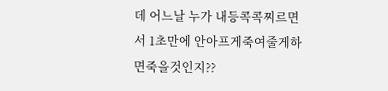데 어느날 누가 내등콕콕찌르면서 1초만에 안아프게죽여줄게하면죽을것인지??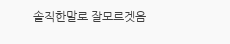솔직한말로 잘모르겟음